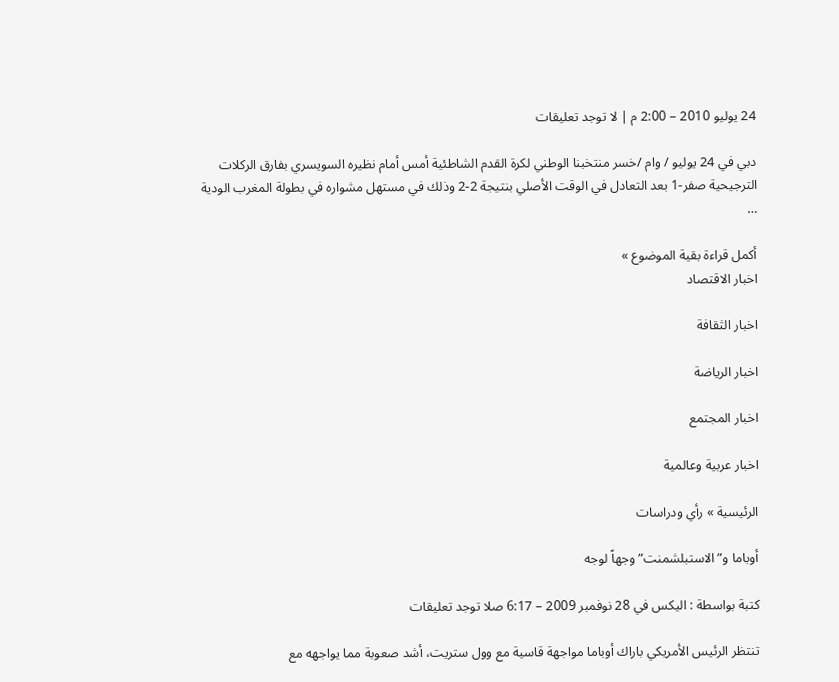24 يوليو 2010 – 2:00 م | لا توجد تعليقات

دبي في 24 يوليو / وام /خسر منتخبنا الوطني لكرة القدم الشاطئية أمس أمام نظيره السويسري بفارق الركلات الترجيحية صفر-1 بعد التعادل في الوقت الأصلي بنتيجة 2-2 وذلك في مستهل مشواره في بطولة المغرب الودية …

أكمل قراءة بقية الموضوع »
اخبار الاقتصاد

اخبار الثقافة

اخبار الرياضة

اخبار المجتمع

اخبار عربية وعالمية

الرئيسية » رأي ودراسات

أوباما و”الاستبلشمنت” وجهاً لوجه

كتبة بواسطة : اليكس في 28 نوفمبر 2009 – 6:17 صلا توجد تعليقات

تنتظر الرئيس الأمريكي باراك أوباما مواجهة قاسية مع وول ستريت، أشد صعوبة مما يواجهه مع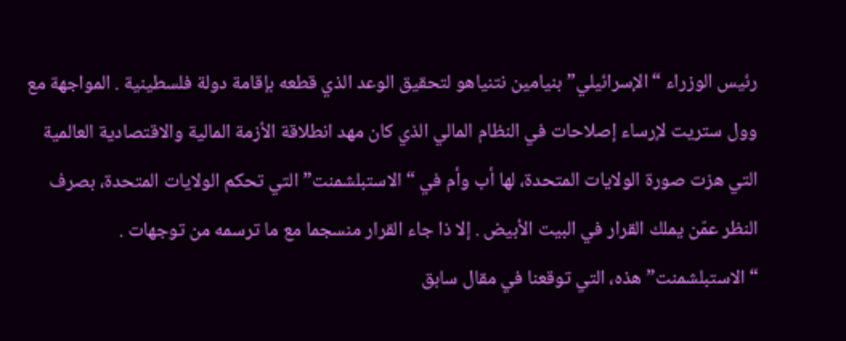رئيس الوزراء “الإسرائيلي” بنيامين نتنياهو لتحقيق الوعد الذي قطعه بإقامة دولة فلسطينية . المواجهة مع وول ستريت لإرساء إصلاحات في النظام المالي الذي كان مهد انطلاقة الأزمة المالية والاقتصادية العالمية التي هزت صورة الولايات المتحدة، لها أب وأم في “الاستبلشمنت” التي تحكم الولايات المتحدة، بصرف النظر عمّن يملك القرار في البيت الأبيض . إلا ذا جاء القرار منسجما مع ما ترسمه من توجهات . “الاستبلشمنت” هذه، التي توقعنا في مقال سابق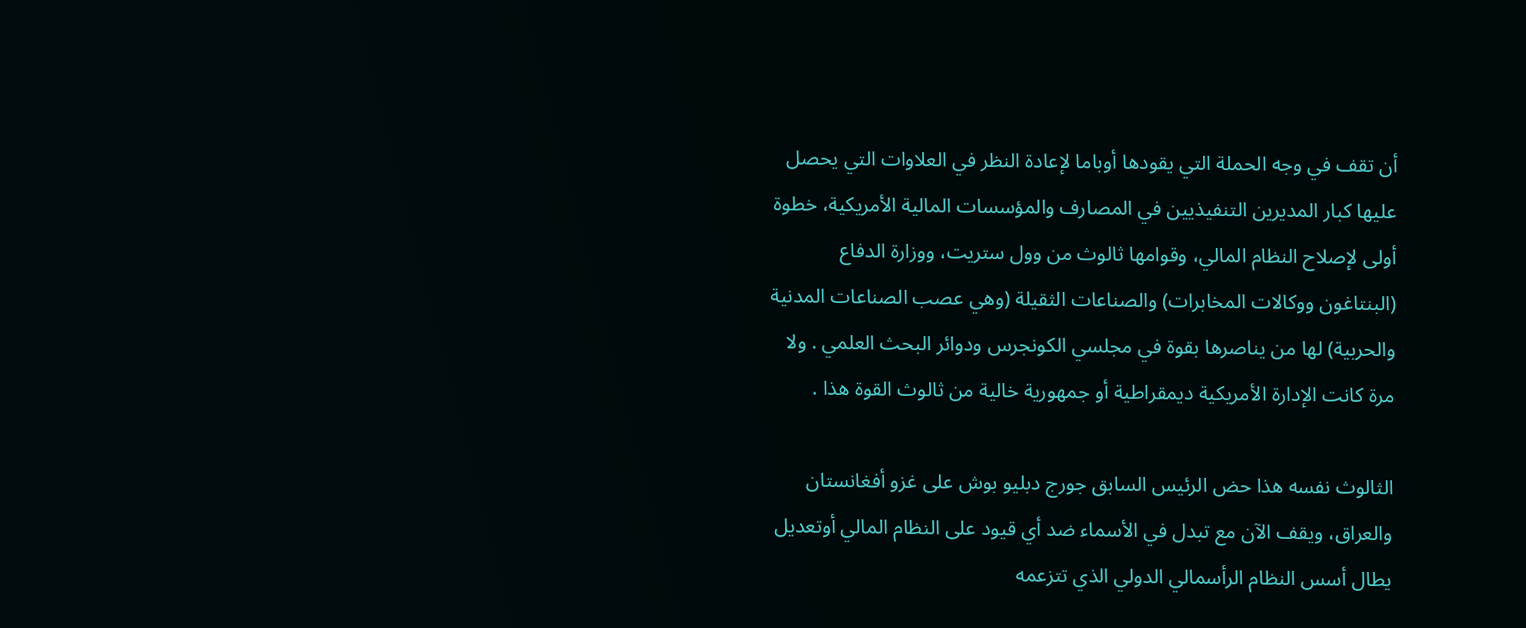أن تقف في وجه الحملة التي يقودها أوباما لإعادة النظر في العلاوات التي يحصل عليها كبار المديرين التنفيذيين في المصارف والمؤسسات المالية الأمريكية، خطوة أولى لإصلاح النظام المالي، وقوامها ثالوث من وول ستريت، ووزارة الدفاع (البنتاغون ووكالات المخابرات) والصناعات الثقيلة (وهي عصب الصناعات المدنية والحربية) لها من يناصرها بقوة في مجلسي الكونجرس ودوائر البحث العلمي . ولا مرة كانت الإدارة الأمريكية ديمقراطية أو جمهورية خالية من ثالوث القوة هذا .

الثالوث نفسه هذا حض الرئيس السابق جورج دبليو بوش على غزو أفغانستان والعراق، ويقف الآن مع تبدل في الأسماء ضد أي قيود على النظام المالي أوتعديل يطال أسس النظام الرأسمالي الدولي الذي تتزعمه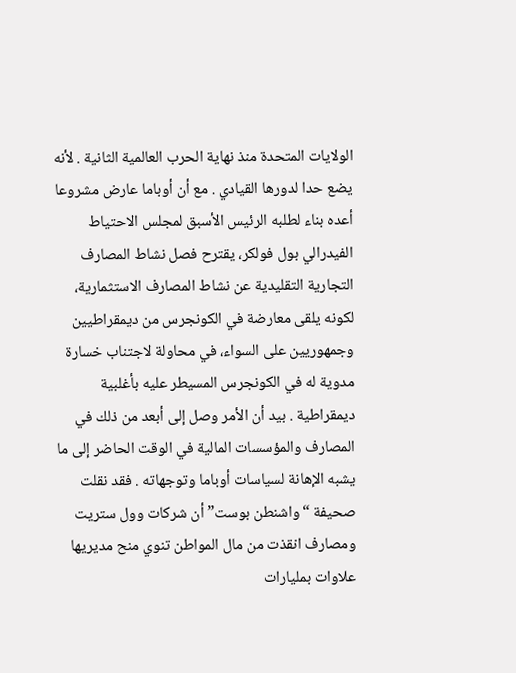الولايات المتحدة منذ نهاية الحرب العالمية الثانية . لأنه يضع حدا لدورها القيادي . مع أن أوباما عارض مشروعا أعده بناء لطلبه الرئيس الأسبق لمجلس الاحتياط الفيدرالي بول فولكر، يقترح فصل نشاط المصارف التجارية التقليدية عن نشاط المصارف الاستثمارية، لكونه يلقى معارضة في الكونجرس من ديمقراطيين وجمهوريين على السواء، في محاولة لاجتناب خسارة مدوية له في الكونجرس المسيطر عليه بأغلبية ديمقراطية . بيد أن الأمر وصل إلى أبعد من ذلك في المصارف والمؤسسات المالية في الوقت الحاضر إلى ما يشبه الإهانة لسياسات أوباما وتوجهاته . فقد نقلت صحيفة “واشنطن بوست” أن شركات وول ستريت ومصارف انقذت من مال المواطن تنوي منح مديريها علاوات بمليارات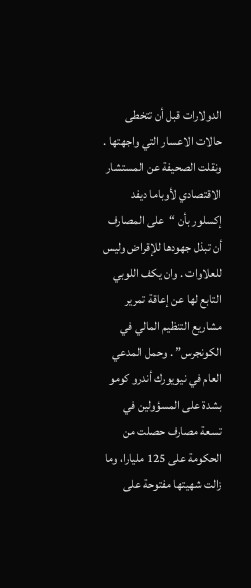الدولارات قبل أن تتخطى حالات الاعسار التي واجهتها . ونقلت الصحيفة عن المستشار الاقتصادي لأوباما ديفد إكسلور بأن “على المصارف أن تبذل جهودها للإقراض وليس للعلاوات . وان يكف اللوبي التابع لها عن إعاقة تمرير مشاريع التنظيم المالي في الكونجرس” . وحمل المدعي العام في نيويورك أندرو كومو بشدة على المسؤولين في تسعة مصارف حصلت من الحكومة على 125 مليارا، وما زالت شهيتها مفتوحة على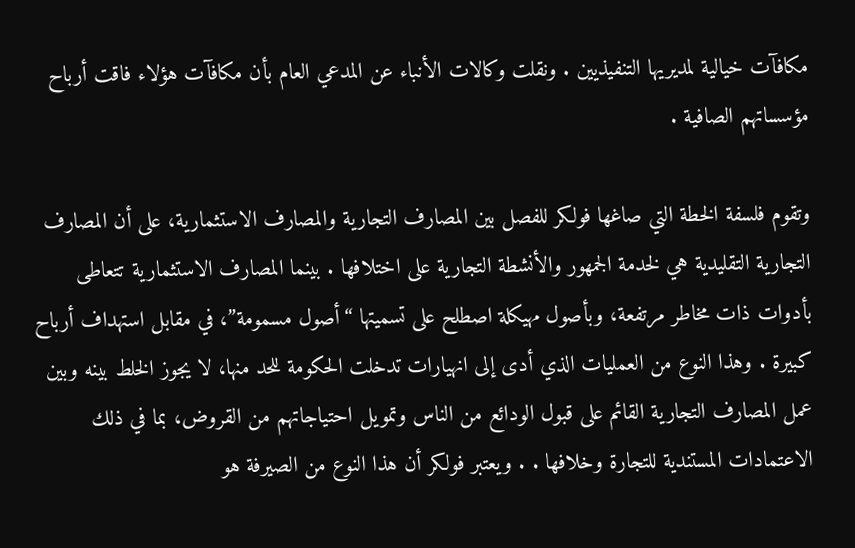مكافآت خيالية لمديريها التنفيذيين . ونقلت وكالات الأنباء عن المدعي العام بأن مكافآت هؤلاء فاقت أرباح مؤسساتهم الصافية .

وتقوم فلسفة الخطة التي صاغها فولكر للفصل بين المصارف التجارية والمصارف الاستثمارية، على أن المصارف التجارية التقليدية هي لخدمة الجمهور والأنشطة التجارية على اختلافها . بينما المصارف الاستثمارية تتعاطى بأدوات ذات مخاطر مرتفعة، وبأصول مهيكلة اصطلح على تسميتها “أصول مسمومة”، في مقابل استهداف أرباح كبيرة . وهذا النوع من العمليات الذي أدى إلى انهيارات تدخلت الحكومة للحد منها، لا يجوز الخلط بينه وبين عمل المصارف التجارية القائم على قبول الودائع من الناس وتمويل احتياجاتهم من القروض، بما في ذلك الاعتمادات المستندية للتجارة وخلافها . . ويعتبر فولكر أن هذا النوع من الصيرفة هو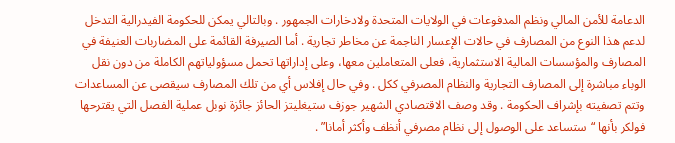الدعامة للأمن المالي ونظم المدفوعات في الولايات المتحدة ولادخارات الجمهور . وبالتالي يمكن للحكومة الفيدرالية التدخل لدعم هذا النوع من المصارف في حالات الإعسار الناجمة عن مخاطر تجارية . أما الصيرفة القائمة على المضاربات العنيفة في المصارف والمؤسسات المالية الاستثمارية، فعلى المتعاملين معها، وعلى إداراتها تحمل مسؤولياتهم الكاملة من دون نقل الوباء مباشرة إلى المصارف التجارية والنظام المصرفي ككل . وفي حال إفلاس أي من تلك المصارف سيقصى عن المساعدات وتتم تصفيته بإشراف الحكومة . وقد وصف الاقتصادي الشهير جوزف ستيغليتز الحائز جائزة نوبل عملية الفصل التي يقترحها فولكر بأنها “ستساعد على الوصول إلى نظام مصرفي أنظف وأكثر أمانا” .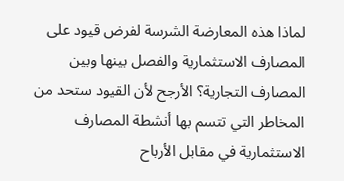لماذا هذه المعارضة الشرسة لفرض قيود على المصارف الاستثمارية والفصل بينها وبين المصارف التجارية؟ الأرجح لأن القيود ستحد من المخاطر التي تتسم بها أنشطة المصارف الاستثمارية في مقابل الأرباح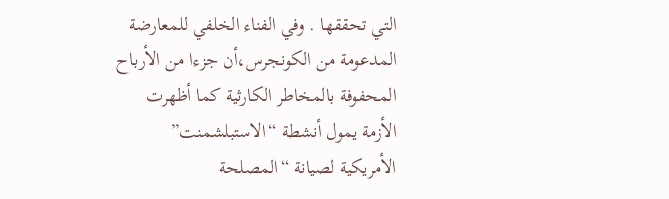التي تحققها . وفي الفناء الخلفي للمعارضة المدعومة من الكونجرس،أن جزءا من الأرباح المحفوفة بالمخاطر الكارثية كما أظهرت الأزمة يمول أنشطة “الاستبلشمنت” الأمريكية لصيانة “المصلحة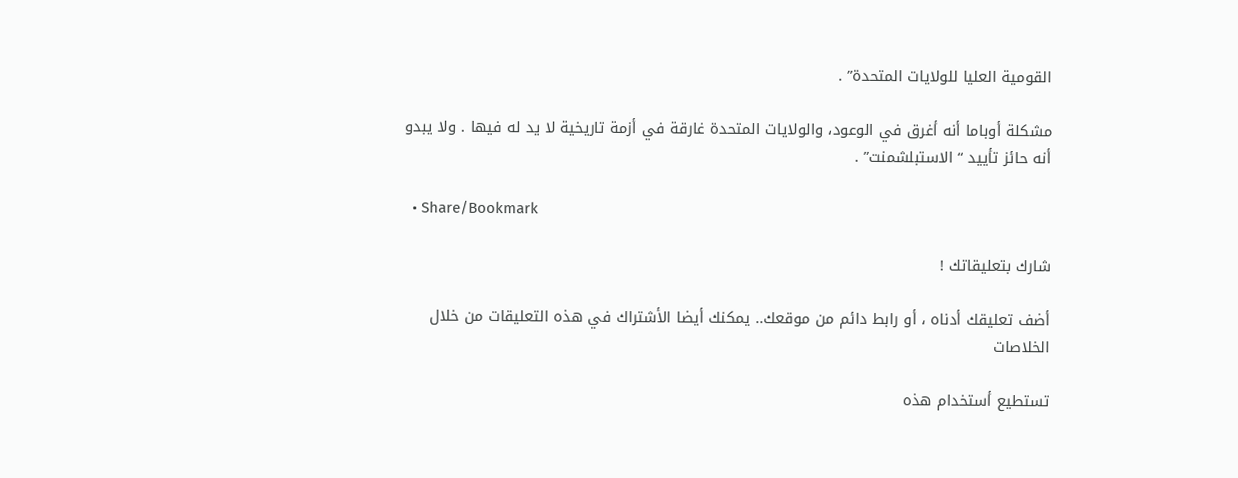القومية العليا للولايات المتحدة” .

مشكلة أوباما أنه أغرق في الوعود، والولايات المتحدة غارقة في أزمة تاريخية لا يد له فيها . ولا يبدو أنه حائز تأييد “ الاستبلشمنت” .

  • Share/Bookmark

شارك بتعليقاتك !

أضف تعليقك أدناه ، أو رابط دائم من موقعك.. يمكنك أيضا الأشتراك في هذه التعليقات من خلال الخلاصات

تستطيع أستخدام هذه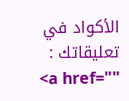الأكواد في تعليقاتك :
<a href=""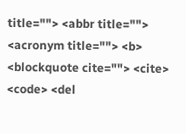title=""> <abbr title=""> <acronym title=""> <b> <blockquote cite=""> <cite> <code> <del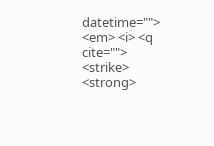datetime=""> <em> <i> <q cite=""> <strike> <strong>